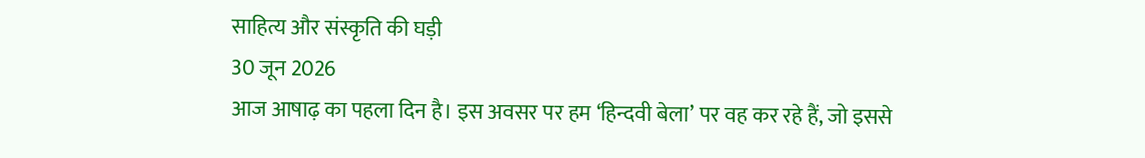साहित्य और संस्कृति की घड़ी
30 जून 2026
आज आषाढ़ का पहला दिन है। इस अवसर पर हम ‘हिन्दवी बेला’ पर वह कर रहे हैं, जो इससे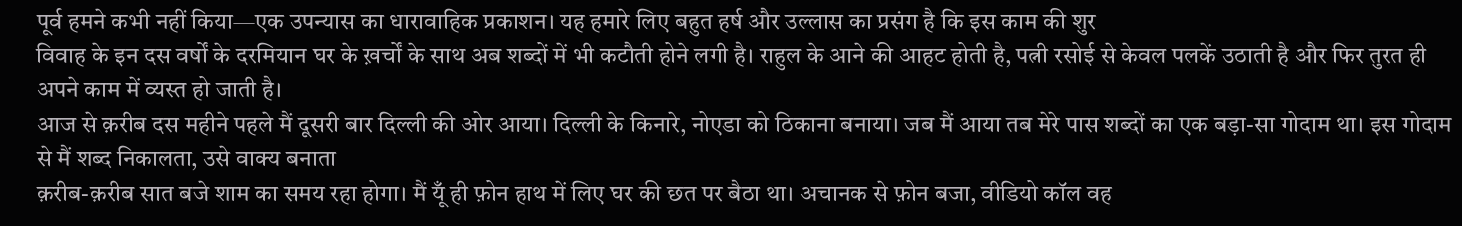पूर्व हमने कभी नहीं किया—एक उपन्यास का धारावाहिक प्रकाशन। यह हमारे लिए बहुत हर्ष और उल्लास का प्रसंग है कि इस काम की शुर
विवाह के इन दस वर्षों के दरमियान घर के ख़र्चों के साथ अब शब्दों में भी कटौती होने लगी है। राहुल के आने की आहट होती है, पत्नी रसोई से केवल पलकें उठाती है और फिर तुरत ही अपने काम में व्यस्त हो जाती है।
आज से क़रीब दस महीने पहले मैं दूसरी बार दिल्ली की ओर आया। दिल्ली के किनारे, नोएडा को ठिकाना बनाया। जब मैं आया तब मेरे पास शब्दों का एक बड़ा-सा गोदाम था। इस गोदाम से मैं शब्द निकालता, उसे वाक्य बनाता
क़रीब-क़रीब सात बजे शाम का समय रहा होगा। मैं यूँ ही फ़ोन हाथ में लिए घर की छत पर बैठा था। अचानक से फ़ोन बजा, वीडियो कॉल वह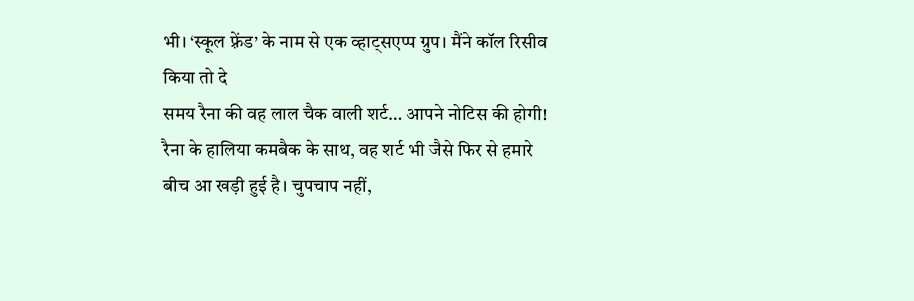भी। ‘स्कूल फ़्रेंड’ के नाम से एक व्हाट्सएप्प ग्रुप। मैंने कॉल रिसीव किया तो दे
समय रैना की वह लाल चैक वाली शर्ट… आपने नोटिस की होगी! रैना के हालिया कमबैक के साथ, वह शर्ट भी जैसे फिर से हमारे बीच आ खड़ी हुई है। चुपचाप नहीं,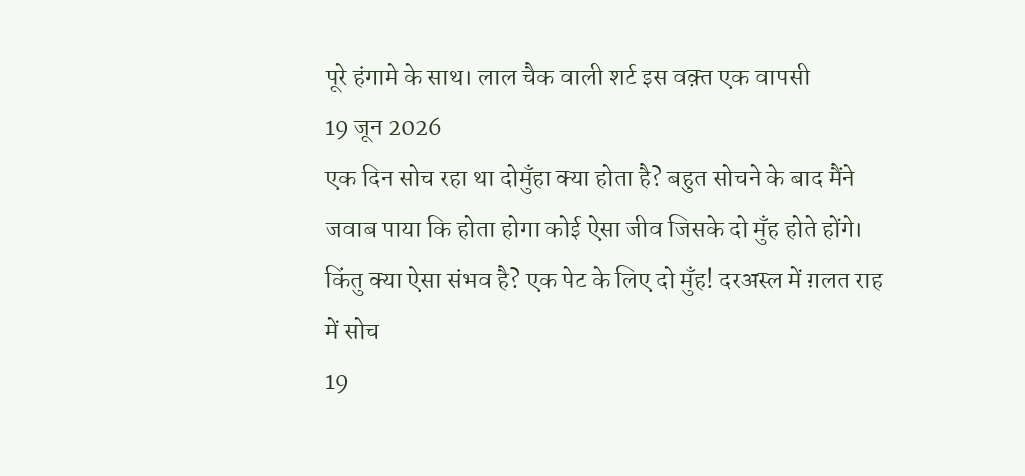पूरे हंगामे के साथ। लाल चैक वाली शर्ट इस वक़्त एक वापसी
19 जून 2026
एक दिन सोच रहा था दोमुँहा क्या होता है? बहुत सोचने के बाद मैंने जवाब पाया कि होता होगा कोई ऐसा जीव जिसके दो मुँह होते होंगे। किंतु क्या ऐसा संभव है? एक पेट के लिए दो मुँह! दरअस्ल में ग़लत राह में सोच
19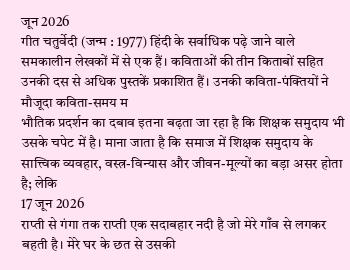जून 2026
गीत चतुर्वेदी (जन्म : 1977) हिंदी के सर्वाधिक पढ़े जाने वाले समकालीन लेखकों में से एक हैं। कविताओं की तीन किताबों सहित उनकी दस से अधिक पुस्तकें प्रकाशित हैं। उनकी कविता-पंक्तियों ने मौजूदा कविता-समय म
भौतिक प्रदर्शन का दबाव इतना बढ़ता जा रहा है कि शिक्षक समुदाय भी उसके चपेट में है। माना जाता है कि समाज में शिक्षक समुदाय के सात्त्विक व्यवहार, वस्त्र-विन्यास और जीवन-मूल्यों का बड़ा असर होता है; लेकि
17 जून 2026
राप्ती से गंगा तक राप्ती एक सदाबहार नदी है जो मेरे गाँव से लगकर बहती है। मेरे घर के छत से उसकी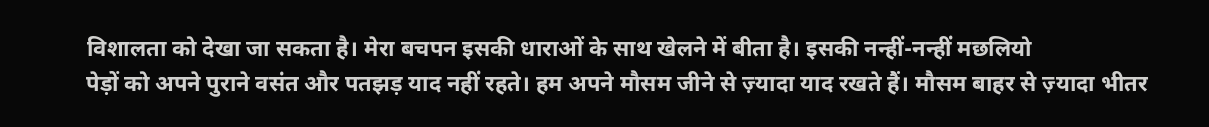विशालता को देखा जा सकता है। मेरा बचपन इसकी धाराओं के साथ खेलने में बीता है। इसकी नन्हीं-नन्हीं मछलियो
पेड़ों को अपने पुराने वसंत और पतझड़ याद नहीं रहते। हम अपने मौसम जीने से ज़्यादा याद रखते हैं। मौसम बाहर से ज़्यादा भीतर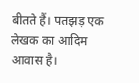बीतते हैं। पतझड़ एक लेखक का आदिम आवास है।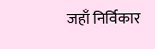जहाँ निर्विकार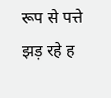रूप से पत्ते झड़ रहे ह